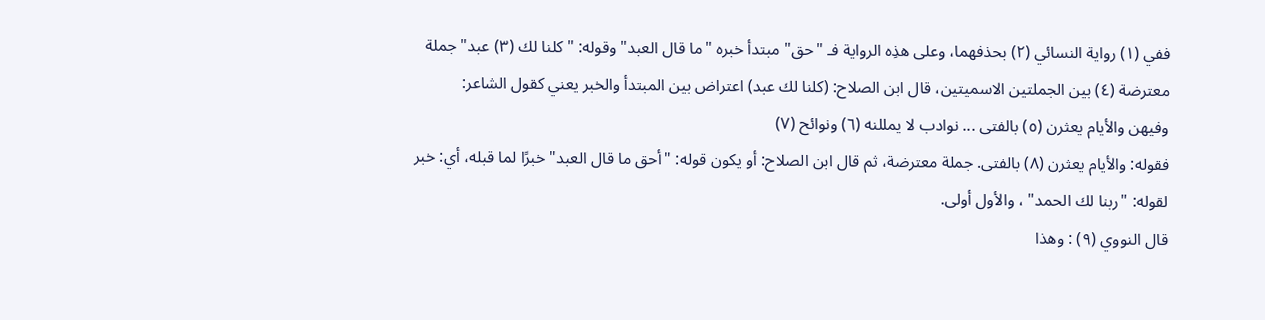ففي (١) رواية النسائي (٢) بحذفهما، وعلى هذِه الرواية فـ "حق" مبتدأ خبره "ما قال العبد" وقوله: "كلنا لك (٣) عبد" جملة معترضة (٤) بين الجملتين الاسميتين، قال ابن الصلاح: (كلنا لك عبد) اعتراض بين المبتدأ والخبر يعني كقول الشاعر:
وفيهن والأيام يعثرن (٥) بالفتى ... نوادب لا يمللنه (٦) ونوائح (٧)
فقوله: والأيام يعثرن (٨) بالفتى. جملة معترضة، ثم قال ابن الصلاح: أو يكون قوله: "أحق ما قال العبد" خبرًا لما قبله، أي: خبر لقوله: "ربنا لك الحمد" ، والأول أولى.
قال النووي (٩) : وهذا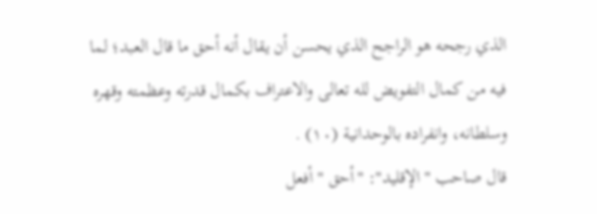الذي رجحه هو الراجح الذي يحسن أن يقال أنه أحق ما قال العبد؛ لما فيه من كمال التفويض لله تعالى والاعتراف بكمال قدرته وعظمته وقهره وسلطانه، وانفراده بالوحدانية (١٠) .
قال صاحب "الإقليد": "أحق " أفعل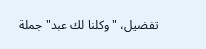تفضيل، "وكلنا لك عبد" جملة